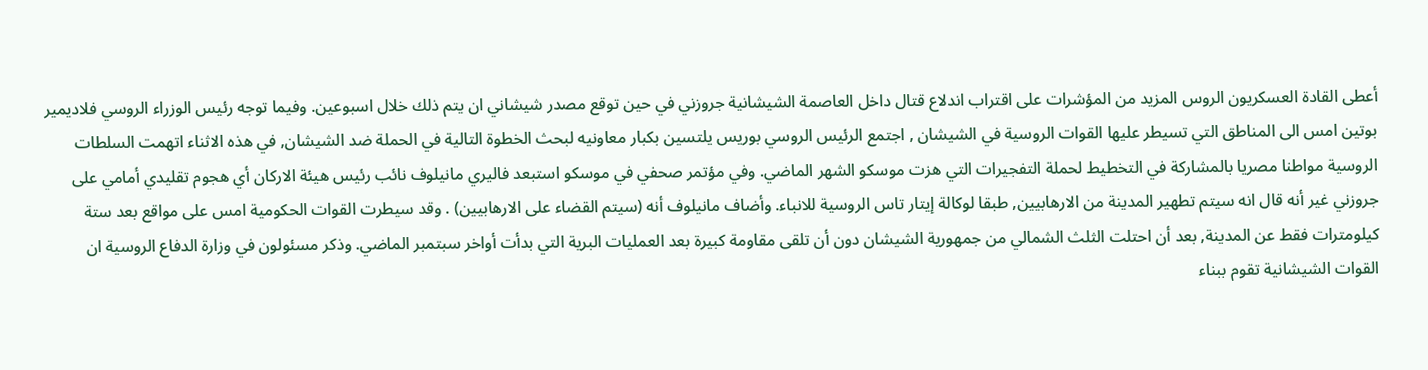أعطى القادة العسكريون الروس المزيد من المؤشرات على اقتراب اندلاع قتال داخل العاصمة الشيشانية جروزني في حين توقع مصدر شيشاني ان يتم ذلك خلال اسبوعين. وفيما توجه رئيس الوزراء الروسي فلاديمير بوتين امس الى المناطق التي تسيطر عليها القوات الروسية في الشيشان , اجتمع الرئيس الروسي بوريس يلتسين بكبار معاونيه لبحث الخطوة التالية في الحملة ضد الشيشان, في هذه الاثناء اتهمت السلطات الروسية مواطنا مصريا بالمشاركة في التخطيط لحملة التفجيرات التي هزت موسكو الشهر الماضي. وفي مؤتمر صحفي في موسكو استبعد فاليري مانيلوف نائب رئيس هيئة الاركان أي هجوم تقليدي أمامي على جروزني غير أنه قال انه سيتم تطهير المدينة من الارهابيين, طبقا لوكالة إيتار تاس الروسية للانباء. وأضاف مانيلوف أنه (سيتم القضاء على الارهابيين) . وقد سيطرت القوات الحكومية امس على مواقع بعد ستة كيلومترات فقط عن المدينة, بعد أن احتلت الثلث الشمالي من جمهورية الشيشان دون أن تلقى مقاومة كبيرة بعد العمليات البرية التي بدأت أواخر سبتمبر الماضي. وذكر مسئولون في وزارة الدفاع الروسية ان القوات الشيشانية تقوم ببناء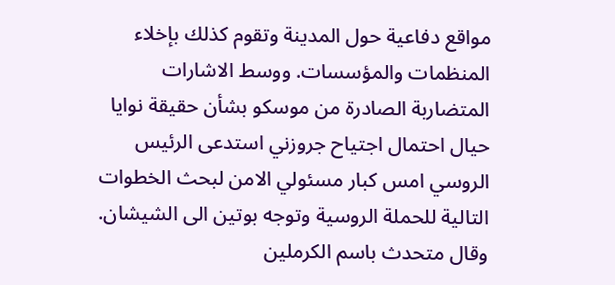مواقع دفاعية حول المدينة وتقوم كذلك بإخلاء المنظمات والمؤسسات. ووسط الاشارات المتضاربة الصادرة من موسكو بشأن حقيقة نوايا حيال احتمال اجتياح جروزني استدعى الرئيس الروسي امس كبار مسئولي الامن لبحث الخطوات التالية للحملة الروسية وتوجه بوتين الى الشيشان. وقال متحدث باسم الكرملين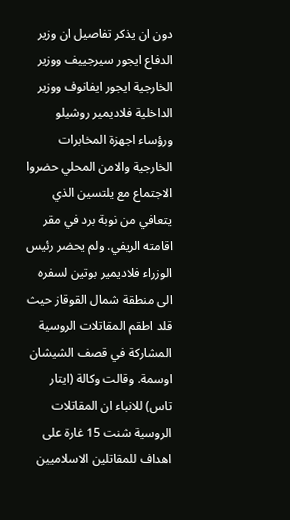دون ان يذكر تفاصيل ان وزير الدفاع ايجور سيرجييف ووزير الخارجية ايجور ايفانوف ووزير الداخلية فلاديمير روشيلو ورؤساء اجهزة المخابرات الخارجية والامن المحلي حضروا الاجتماع مع يلتسين الذي يتعافي من نوبة برد في مقر اقامته الريفي. ولم يحضر رئيس الوزراء فلاديمير بوتين لسفره الى منطقة شمال القوقاز حيث قلد اطقم المقاتلات الروسية المشاركة في قصف الشيشان اوسمة. وقالت وكالة (ايتار تاس) للانباء ان المقاتلات الروسية شنت 15 غارة على اهداف للمقاتلين الاسلاميين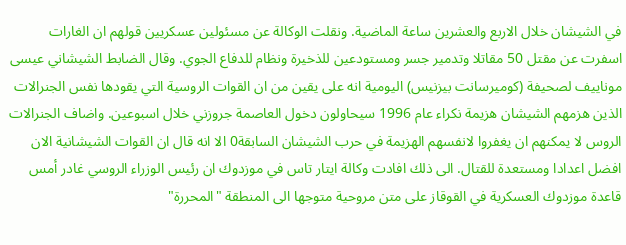في الشيشان خلال الاربع والعشرين ساعة الماضية. ونقلت الوكالة عن مسئولين عسكريين قولهم ان الغارات اسفرت عن مقتل 50 مقاتلا وتدمير جسر ومستودعين للذخيرة ونظام للدفاع الجوي. وقال الضابط الشيشاني عيسى موناييف لصحيفة (كوميرسانت بيزنيس) اليومية انه على يقين من ان القوات الروسية التي يقودها نفس الجنرالات الذين هزمهم الشيشان هزيمة نكراء عام 1996 سيحاولون دخول العاصمة جروزني خلال اسبوعين. واضاف الجنرالات الروس لا يمكنهم ان يغفروا لانفسهم الهزيمة في حرب الشيشان السابقة0 الا انه قال ان القوات الشيشانية الان افضل اعدادا ومستعدة للقتال. الى ذلك افادت وكالة ايتار تاس في موزدوك ان رئيس الوزراء الروسي غادر أمس قاعدة موزدوك العسكرية في القوقاز على متن مروحية متوجها الى المنطقة "المحررة"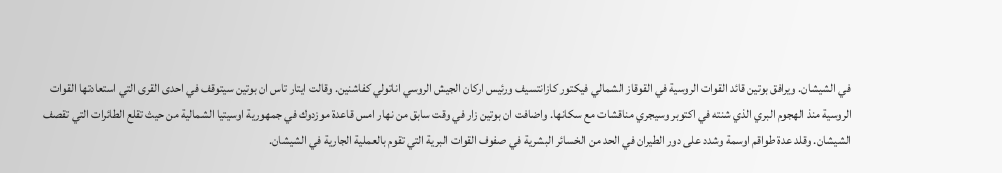في الشيشان. ويرافق بوتين قائد القوات الروسية في القوقاز الشمالي فيكتور كازانتسيف ورئيس اركان الجيش الروسي اناتولي كفاشنين. وقالت ايتار تاس ان بوتين سيتوقف في احدى القرى التي استعادتها القوات الروسية منذ الهجوم البري الذي شنته في اكتوبر وسيجري مناقشات مع سكانها. واضافت ان بوتين زار في وقت سابق من نهار امس قاعدة موزدوك في جمهورية اوسيتيا الشمالية من حيث تقلع الطائرات التي تقصف الشيشان. وقلد عدة طواقم اوسمة وشدد على دور الطيران في الحد من الخسائر البشرية في صفوف القوات البرية التي تقوم بالعملية الجارية في الشيشان.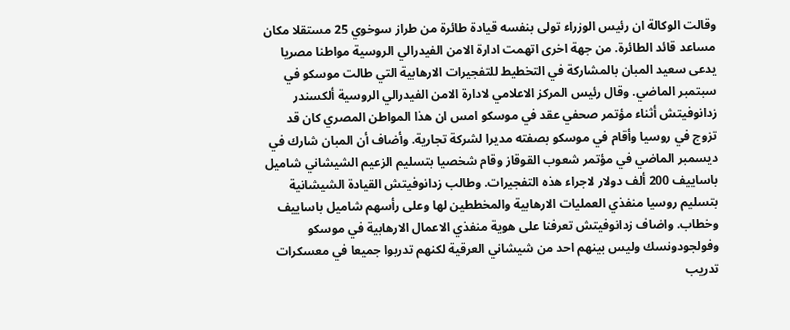وقالت الوكالة ان رئيس الوزراء تولى بنفسه قيادة طائرة من طراز سوخوي 25 مستقلا مكان مساعد قائد الطائرة. من جهة اخرى اتهمت ادارة الامن الفيدرالي الروسية مواطنا مصريا يدعى سعيد المبان بالمشاركة في التخطيط للتفجيرات الارهابية التي طالت موسكو في سبتمبر الماضي. وقال رئيس المركز الاعلامي لادارة الامن الفيدرالي الروسية ألكسندر زدانوفيتش أثناء مؤتمر صحفي عقد في موسكو امس ان هذا المواطن المصري كان قد تزوج في روسيا وأقام في موسكو بصفته مديرا لشركة تجارية. وأضاف أن المبان شارك في ديسمبر الماضي في مؤتمر شعوب القوقاز وقام شخصيا بتسليم الزعيم الشيشاني شاميل باساييف 200 ألف دولار لاجراء هذه التفجيرات. وطالب زدانوفيتش القيادة الشيشانية بتسليم روسيا منفذي العمليات الارهابية والمخططين لها وعلى رأسهم شاميل باساييف وخطاب. واضاف زدانوفيتش تعرفنا على هوية منفذي الاعمال الارهابية في موسكو وفولجودونسك وليس بينهم احد من شيشاني العرقية لكنهم تدربوا جميعا في معسكرات تدريب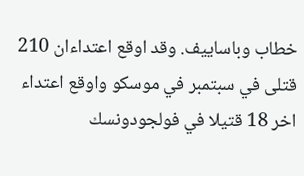خطاب وباساييف. وقد اوقع اعتداءان 210 قتلى في سبتمبر في موسكو واوقع اعتداء اخر 18 قتيلا في فولجودونسك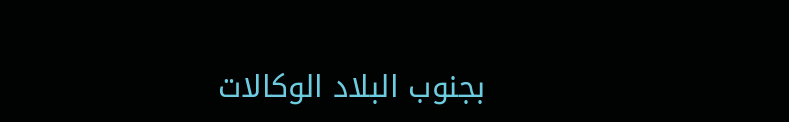بجنوب البلاد الوكالات